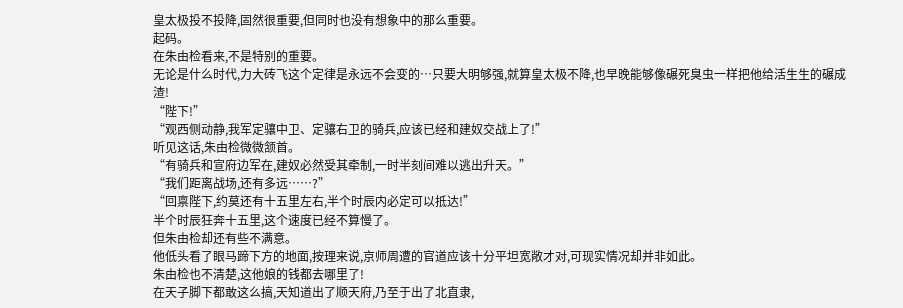皇太极投不投降,固然很重要,但同时也没有想象中的那么重要。
起码。
在朱由检看来,不是特别的重要。
无论是什么时代,力大砖飞这个定律是永远不会变的…只要大明够强,就算皇太极不降,也早晚能够像碾死臭虫一样把他给活生生的碾成渣!
“陛下!”
“观西侧动静,我军定骧中卫、定骧右卫的骑兵,应该已经和建奴交战上了!”
听见这话,朱由检微微颔首。
“有骑兵和宣府边军在,建奴必然受其牵制,一时半刻间难以逃出升天。”
“我们距离战场,还有多远……?”
“回禀陛下,约莫还有十五里左右,半个时辰内必定可以抵达!”
半个时辰狂奔十五里,这个速度已经不算慢了。
但朱由检却还有些不满意。
他低头看了眼马蹄下方的地面,按理来说,京师周遭的官道应该十分平坦宽敞才对,可现实情况却并非如此。
朱由检也不清楚,这他娘的钱都去哪里了!
在天子脚下都敢这么搞,天知道出了顺天府,乃至于出了北直隶,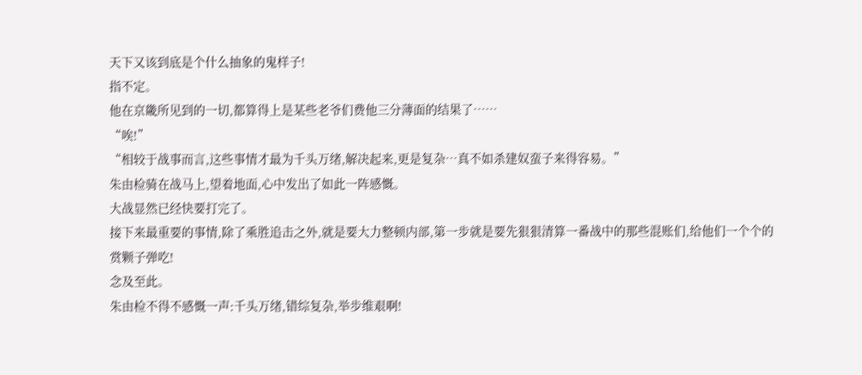天下又该到底是个什么抽象的鬼样子!
指不定。
他在京畿所见到的一切,都算得上是某些老爷们费他三分薄面的结果了……
“唉!”
“相较于战事而言,这些事情才最为千头万绪,解决起来,更是复杂…真不如杀建奴蛮子来得容易。”
朱由检骑在战马上,望着地面,心中发出了如此一阵感慨。
大战显然已经快要打完了。
接下来最重要的事情,除了乘胜追击之外,就是要大力整顿内部,第一步就是要先狠狠清算一番战中的那些混账们,给他们一个个的赏颗子弹吃!
念及至此。
朱由检不得不感慨一声:千头万绪,错综复杂,举步维艰啊!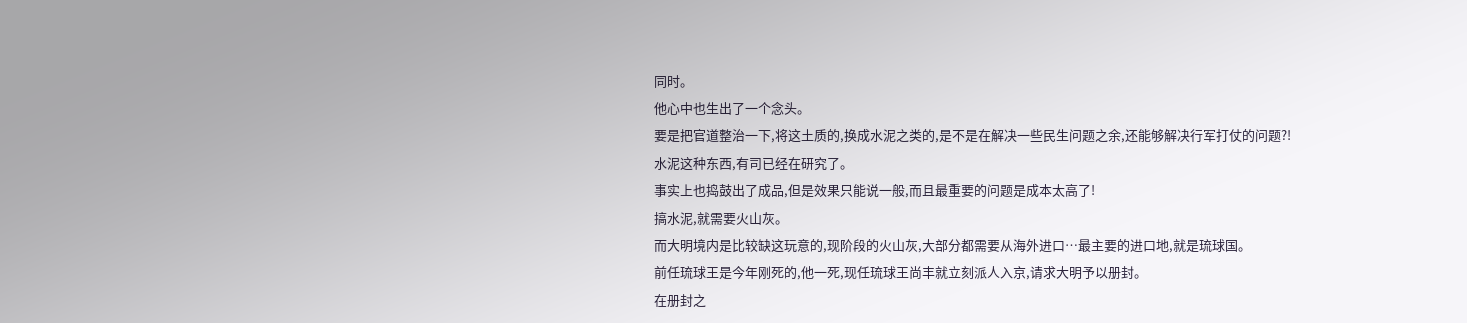同时。
他心中也生出了一个念头。
要是把官道整治一下,将这土质的,换成水泥之类的,是不是在解决一些民生问题之余,还能够解决行军打仗的问题?!
水泥这种东西,有司已经在研究了。
事实上也捣鼓出了成品,但是效果只能说一般,而且最重要的问题是成本太高了!
搞水泥,就需要火山灰。
而大明境内是比较缺这玩意的,现阶段的火山灰,大部分都需要从海外进口…最主要的进口地,就是琉球国。
前任琉球王是今年刚死的,他一死,现任琉球王尚丰就立刻派人入京,请求大明予以册封。
在册封之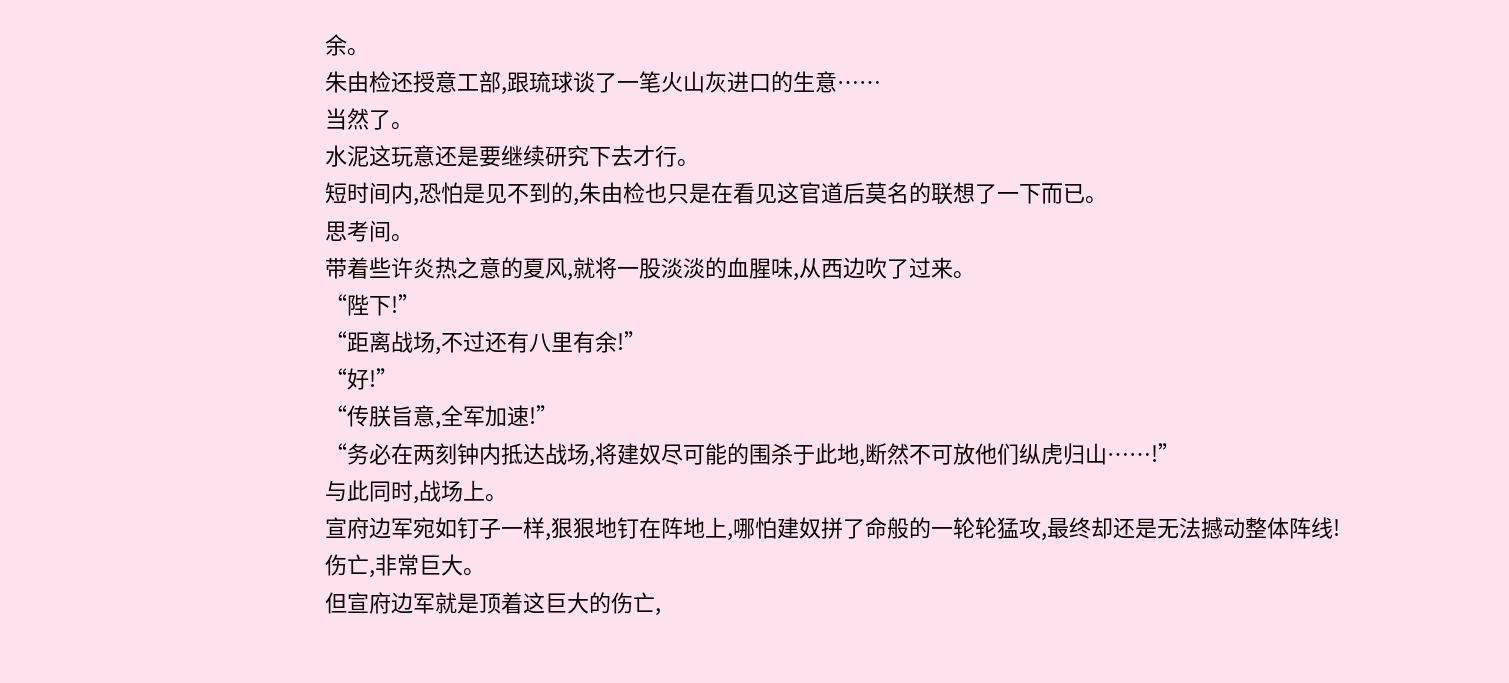余。
朱由检还授意工部,跟琉球谈了一笔火山灰进口的生意……
当然了。
水泥这玩意还是要继续研究下去才行。
短时间内,恐怕是见不到的,朱由检也只是在看见这官道后莫名的联想了一下而已。
思考间。
带着些许炎热之意的夏风,就将一股淡淡的血腥味,从西边吹了过来。
“陛下!”
“距离战场,不过还有八里有余!”
“好!”
“传朕旨意,全军加速!”
“务必在两刻钟内抵达战场,将建奴尽可能的围杀于此地,断然不可放他们纵虎归山……!”
与此同时,战场上。
宣府边军宛如钉子一样,狠狠地钉在阵地上,哪怕建奴拼了命般的一轮轮猛攻,最终却还是无法撼动整体阵线!
伤亡,非常巨大。
但宣府边军就是顶着这巨大的伤亡,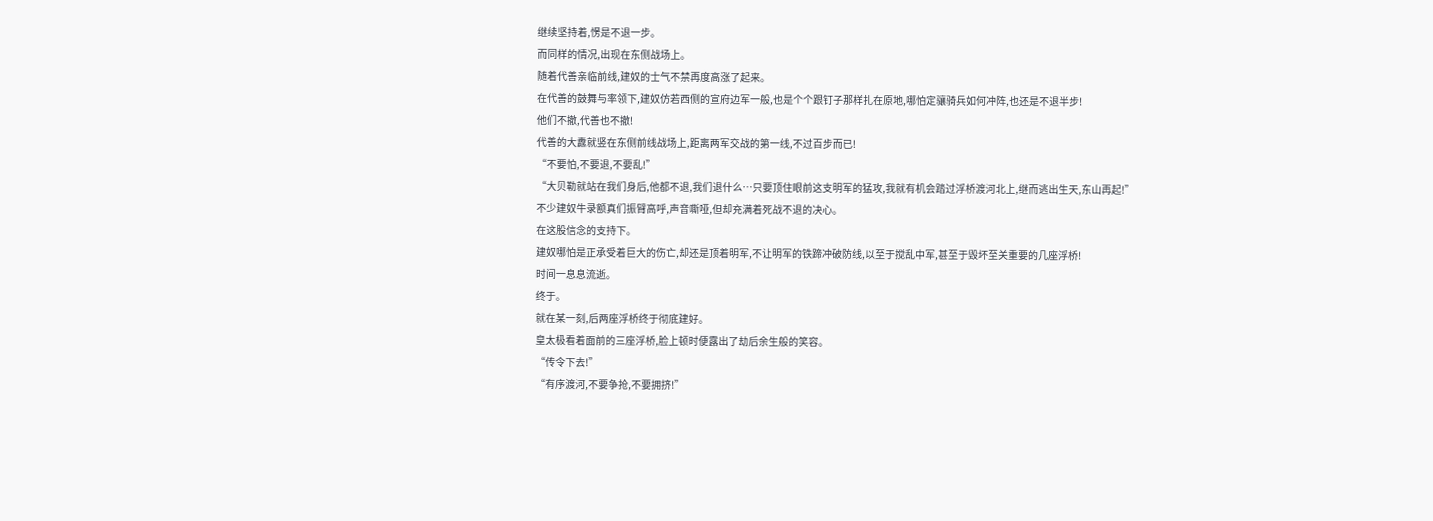继续坚持着,愣是不退一步。
而同样的情况,出现在东侧战场上。
随着代善亲临前线,建奴的士气不禁再度高涨了起来。
在代善的鼓舞与率领下,建奴仿若西侧的宣府边军一般,也是个个跟钉子那样扎在原地,哪怕定骧骑兵如何冲阵,也还是不退半步!
他们不撤,代善也不撤!
代善的大纛就竖在东侧前线战场上,距离两军交战的第一线,不过百步而已!
“不要怕,不要退,不要乱!”
“大贝勒就站在我们身后,他都不退,我们退什么…只要顶住眼前这支明军的猛攻,我就有机会踏过浮桥渡河北上,继而逃出生天,东山再起!”
不少建奴牛录额真们振臂高呼,声音嘶哑,但却充满着死战不退的决心。
在这股信念的支持下。
建奴哪怕是正承受着巨大的伤亡,却还是顶着明军,不让明军的铁蹄冲破防线,以至于搅乱中军,甚至于毁坏至关重要的几座浮桥!
时间一息息流逝。
终于。
就在某一刻,后两座浮桥终于彻底建好。
皇太极看着面前的三座浮桥,脸上顿时便露出了劫后余生般的笑容。
“传令下去!”
“有序渡河,不要争抢,不要拥挤!”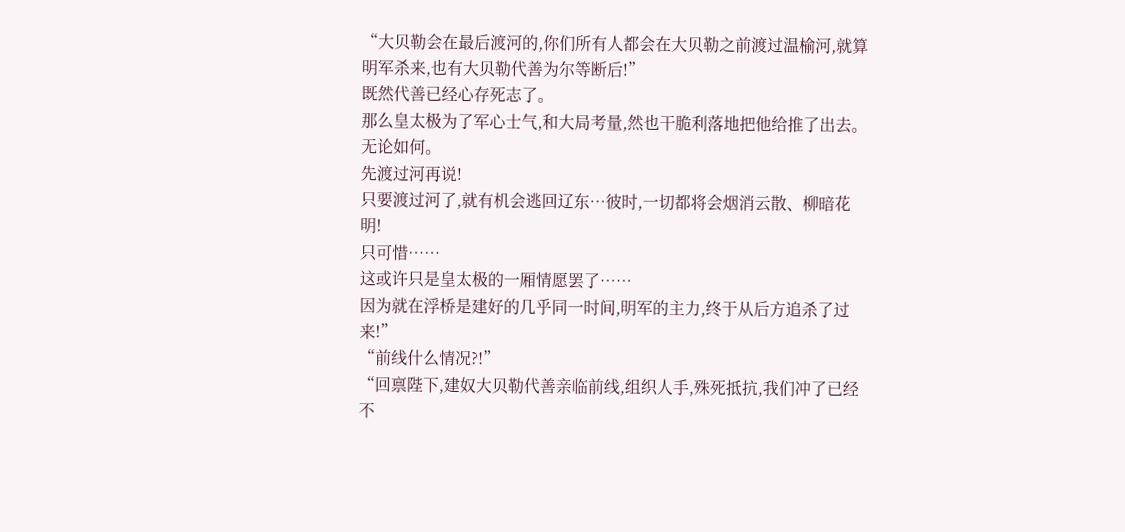“大贝勒会在最后渡河的,你们所有人都会在大贝勒之前渡过温榆河,就算明军杀来,也有大贝勒代善为尔等断后!”
既然代善已经心存死志了。
那么皇太极为了军心士气,和大局考量,然也干脆利落地把他给推了出去。
无论如何。
先渡过河再说!
只要渡过河了,就有机会逃回辽东…彼时,一切都将会烟消云散、柳暗花明!
只可惜……
这或许只是皇太极的一厢情愿罢了……
因为就在浮桥是建好的几乎同一时间,明军的主力,终于从后方追杀了过来!”
“前线什么情况?!”
“回禀陛下,建奴大贝勒代善亲临前线,组织人手,殊死抵抗,我们冲了已经不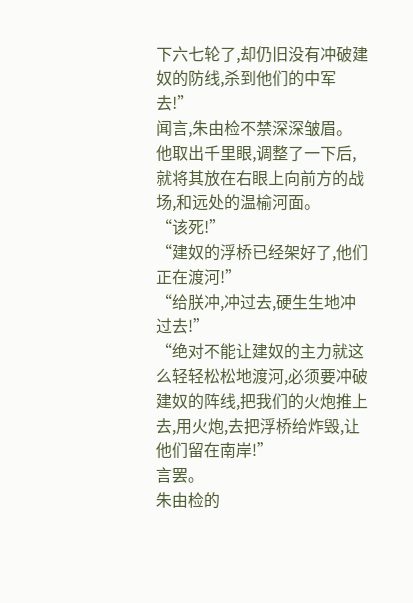下六七轮了,却仍旧没有冲破建奴的防线,杀到他们的中军去!”
闻言,朱由检不禁深深皱眉。
他取出千里眼,调整了一下后,就将其放在右眼上向前方的战场,和远处的温榆河面。
“该死!”
“建奴的浮桥已经架好了,他们正在渡河!”
“给朕冲,冲过去,硬生生地冲过去!”
“绝对不能让建奴的主力就这么轻轻松松地渡河,必须要冲破建奴的阵线,把我们的火炮推上去,用火炮,去把浮桥给炸毁,让他们留在南岸!”
言罢。
朱由检的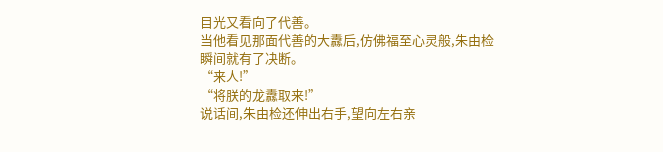目光又看向了代善。
当他看见那面代善的大纛后,仿佛福至心灵般,朱由检瞬间就有了决断。
“来人!”
“将朕的龙纛取来!”
说话间,朱由检还伸出右手,望向左右亲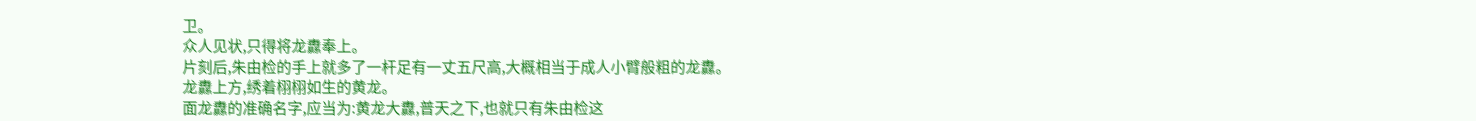卫。
众人见状,只得将龙纛奉上。
片刻后,朱由检的手上就多了一杆足有一丈五尺高,大概相当于成人小臂般粗的龙纛。
龙纛上方,绣着栩栩如生的黄龙。
面龙纛的准确名字,应当为:黄龙大纛,普天之下,也就只有朱由检这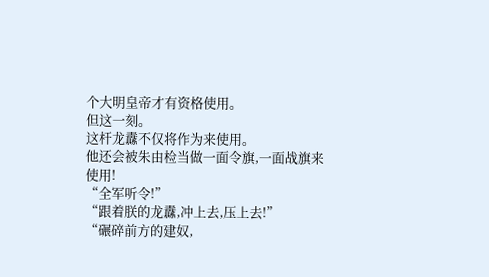个大明皇帝才有资格使用。
但这一刻。
这杆龙纛不仅将作为来使用。
他还会被朱由检当做一面令旗,一面战旗来使用!
“全军听令!”
“跟着朕的龙纛,冲上去,压上去!”
“碾碎前方的建奴,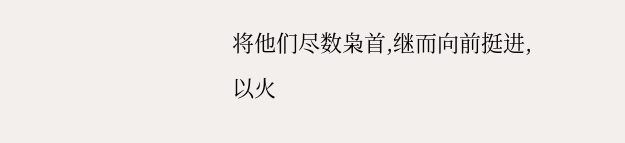将他们尽数枭首,继而向前挺进,以火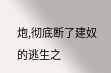炮,彻底断了建奴的逃生之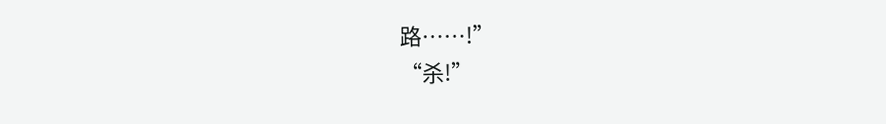路……!”
“杀!”